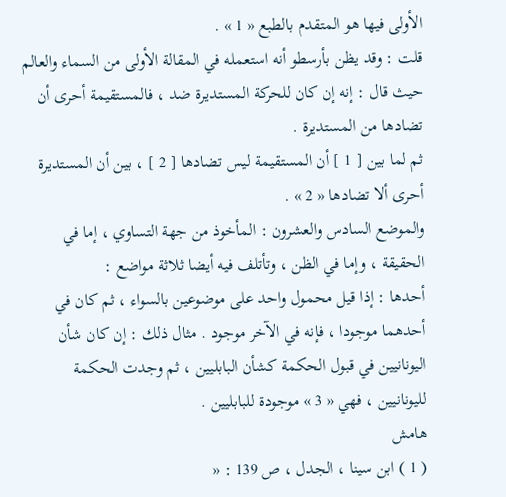الأولى فيها هو المتقدم بالطبع « 1 » .
قلت : وقد يظن بأرسطو أنه استعمله في المقالة الأولى من السماء والعالم حيث قال : إنه إن كان للحركة المستديرة ضد ، فالمستقيمة أحرى أن تضادها من المستديرة .
ثم لما بين [ 1 ] أن المستقيمة ليس تضادها [ 2 ] ، بين أن المستديرة أحرى ألا تضادها « 2 » .
والموضع السادس والعشرون : المأخوذ من جهة التساوي ، إما في الحقيقة ، وإما في الظن ، وتأتلف فيه أيضا ثلاثة مواضع :
أحدها : إذا قيل محمول واحد على موضوعين بالسواء ، ثم كان في أحدهما موجودا ، فإنه في الآخر موجود . مثال ذلك : إن كان شأن اليونانيين في قبول الحكمة كشأن البابليين ، ثم وجدت الحكمة لليونانيين ، فهي « 3 » موجودة للبابليين .
هامش
( 1 ) ابن سينا ، الجدل ، ص 139 : «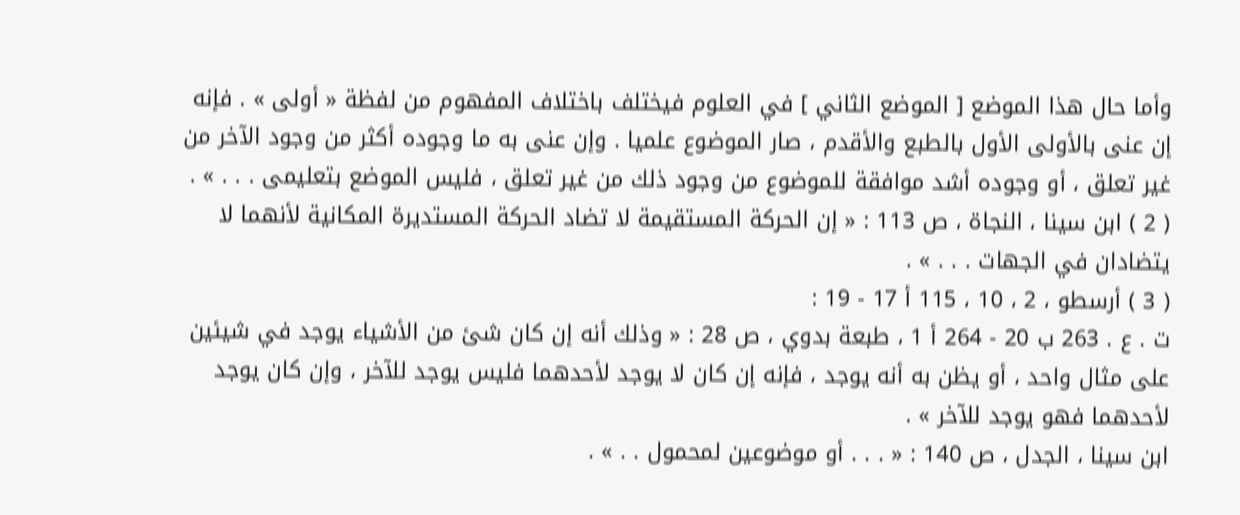وأما حال هذا الموضع [ الموضع الثاني ] في العلوم فيختلف باختلاف المفهوم من لفظة « أولى » . فإنه إن عنى بالأولى الأول بالطبع والأقدم ، صار الموضوع علميا . وإن عنى به ما وجوده أكثر من وجود الآخر من غير تعلق ، أو وجوده أشد موافقة للموضوع من وجود ذلك من غير تعلق ، فليس الموضع بتعليمى . . . » .
( 2 ) ابن سينا ، النجاة ، ص 113 : « إن الحركة المستقيمة لا تضاد الحركة المستديرة المكانية لأنهما لا يتضادان في الجهات . . . » .
( 3 ) أرسطو ، 2 ، 10 ، 115 أ 17 - 19 :
ت . ع . 263 ب 20 - 264 أ 1 ، طبعة بدوي ، ص 28 : « وذلك أنه إن كان شئ من الأشياء يوجد في شيئين على مثال واحد ، أو يظن به أنه يوجد ، فإنه إن كان لا يوجد لأحدهما فليس يوجد للآخر ، وإن كان يوجد لأحدهما فهو يوجد للآخر » .
ابن سينا ، الجدل ، ص 140 : « . . . أو موضوعين لمحمول . . » .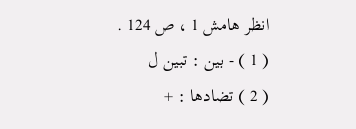انظر هامش 1 ، ص 124 .
( 1 ) - بين : تبين ل
( 2 ) تضادها : +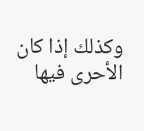وكذلك إذا كان الأحرى فيها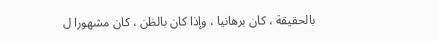بالحقيقة ، كان برهانيا ، وإذا كان بالظن ، كان مشهورا ل